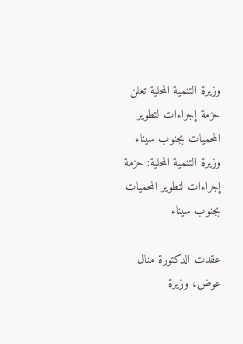وزيرة التنمية المحلية تعلن حزمة إجراءات لتطوير المحميات بجنوب سيناء
وزيرة التنمية المحلية: حزمة إجراءات لتطوير المحميات بجنوب سيناء

عقدت الدكتورة منال عوض، وزيرة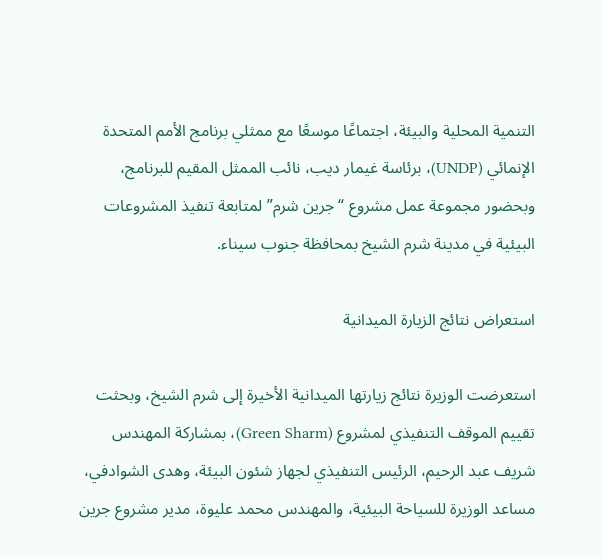التنمية المحلية والبيئة، اجتماعًا موسعًا مع ممثلي برنامج الأمم المتحدة الإنمائي (UNDP)، برئاسة غيمار ديب، نائب الممثل المقيم للبرنامج، وبحضور مجموعة عمل مشروع “جرين شرم” لمتابعة تنفيذ المشروعات البيئية في مدينة شرم الشيخ بمحافظة جنوب سيناء.

استعراض نتائج الزيارة الميدانية

استعرضت الوزيرة نتائج زيارتها الميدانية الأخيرة إلى شرم الشيخ، وبحثت تقييم الموقف التنفيذي لمشروع (Green Sharm)، بمشاركة المهندس شريف عبد الرحيم، الرئيس التنفيذي لجهاز شئون البيئة، وهدى الشوادفي، مساعد الوزيرة للسياحة البيئية، والمهندس محمد عليوة، مدير مشروع جرين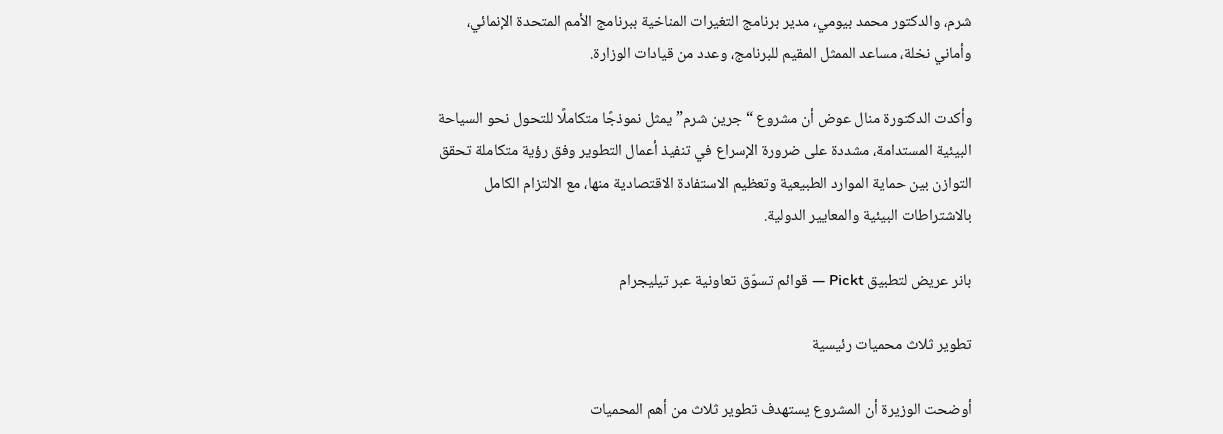شرم، والدكتور محمد بيومي، مدير برنامج التغيرات المناخية ببرنامج الأمم المتحدة الإنمائي، وأماني نخلة، مساعد الممثل المقيم للبرنامج، وعدد من قيادات الوزارة.

وأكدت الدكتورة منال عوض أن مشروع “جرين شرم” يمثل نموذجًا متكاملًا للتحول نحو السياحة البيئية المستدامة، مشددة على ضرورة الإسراع في تنفيذ أعمال التطوير وفق رؤية متكاملة تحقق التوازن بين حماية الموارد الطبيعية وتعظيم الاستفادة الاقتصادية منها، مع الالتزام الكامل بالاشتراطات البيئية والمعايير الدولية.

بانر عريض لتطبيق Pickt — قوائم تسوّق تعاونية عبر تيليجرام

تطوير ثلاث محميات رئيسية

أوضحت الوزيرة أن المشروع يستهدف تطوير ثلاث من أهم المحميات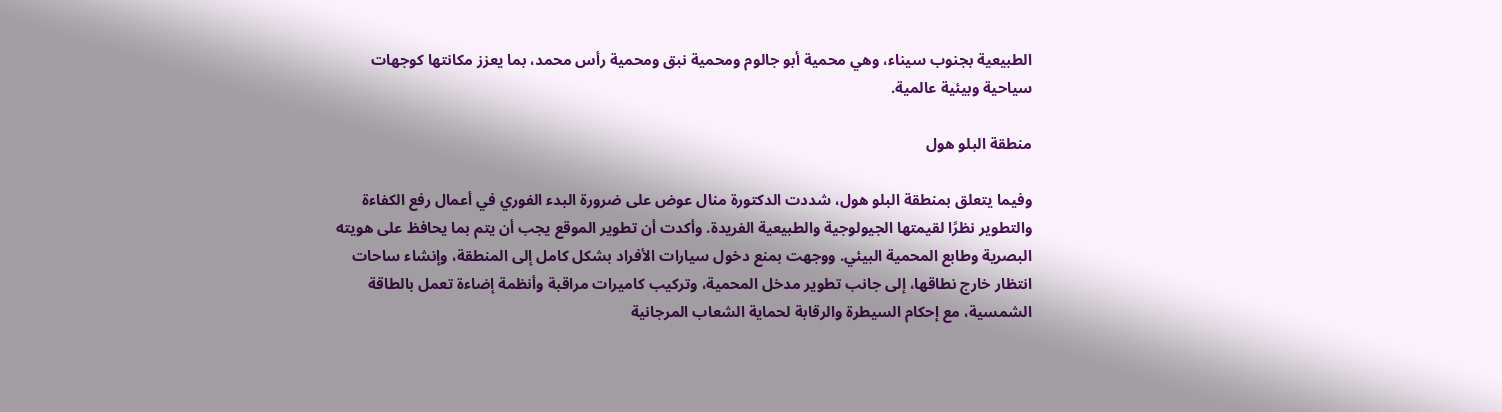الطبيعية بجنوب سيناء، وهي محمية أبو جالوم ومحمية نبق ومحمية رأس محمد، بما يعزز مكانتها كوجهات سياحية وبيئية عالمية.

منطقة البلو هول

وفيما يتعلق بمنطقة البلو هول، شددت الدكتورة منال عوض على ضرورة البدء الفوري في أعمال رفع الكفاءة والتطوير نظرًا لقيمتها الجيولوجية والطبيعية الفريدة. وأكدت أن تطوير الموقع يجب أن يتم بما يحافظ على هويته البصرية وطابع المحمية البيئي. ووجهت بمنع دخول سيارات الأفراد بشكل كامل إلى المنطقة، وإنشاء ساحات انتظار خارج نطاقها، إلى جانب تطوير مدخل المحمية، وتركيب كاميرات مراقبة وأنظمة إضاءة تعمل بالطاقة الشمسية، مع إحكام السيطرة والرقابة لحماية الشعاب المرجانية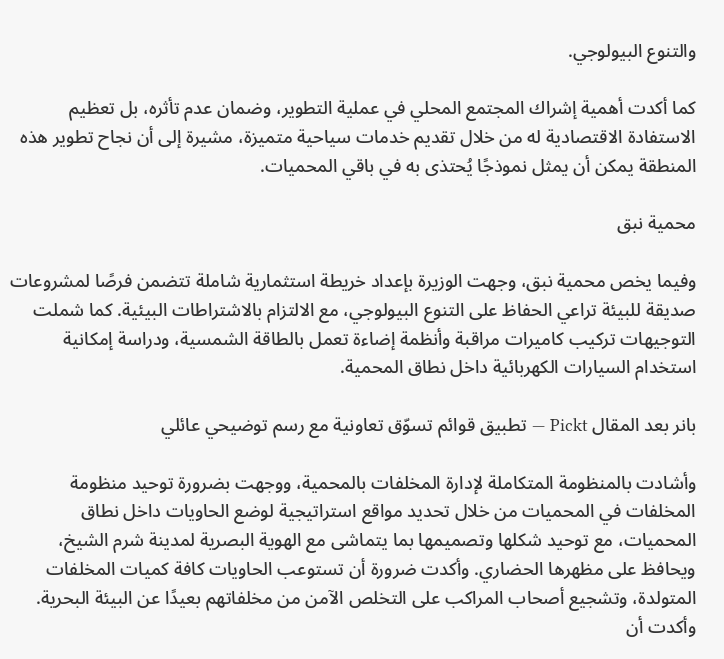والتنوع البيولوجي.

كما أكدت أهمية إشراك المجتمع المحلي في عملية التطوير، وضمان عدم تأثره، بل تعظيم الاستفادة الاقتصادية له من خلال تقديم خدمات سياحية متميزة، مشيرة إلى أن نجاح تطوير هذه المنطقة يمكن أن يمثل نموذجًا يُحتذى به في باقي المحميات.

محمية نبق

وفيما يخص محمية نبق، وجهت الوزيرة بإعداد خريطة استثمارية شاملة تتضمن فرصًا لمشروعات صديقة للبيئة تراعي الحفاظ على التنوع البيولوجي، مع الالتزام بالاشتراطات البيئية. كما شملت التوجيهات تركيب كاميرات مراقبة وأنظمة إضاءة تعمل بالطاقة الشمسية، ودراسة إمكانية استخدام السيارات الكهربائية داخل نطاق المحمية.

بانر بعد المقال Pickt — تطبيق قوائم تسوّق تعاونية مع رسم توضيحي عائلي

وأشادت بالمنظومة المتكاملة لإدارة المخلفات بالمحمية، ووجهت بضرورة توحيد منظومة المخلفات في المحميات من خلال تحديد مواقع استراتيجية لوضع الحاويات داخل نطاق المحميات، مع توحيد شكلها وتصميمها بما يتماشى مع الهوية البصرية لمدينة شرم الشيخ، ويحافظ على مظهرها الحضاري. وأكدت ضرورة أن تستوعب الحاويات كافة كميات المخلفات المتولدة، وتشجيع أصحاب المراكب على التخلص الآمن من مخلفاتهم بعيدًا عن البيئة البحرية. وأكدت أن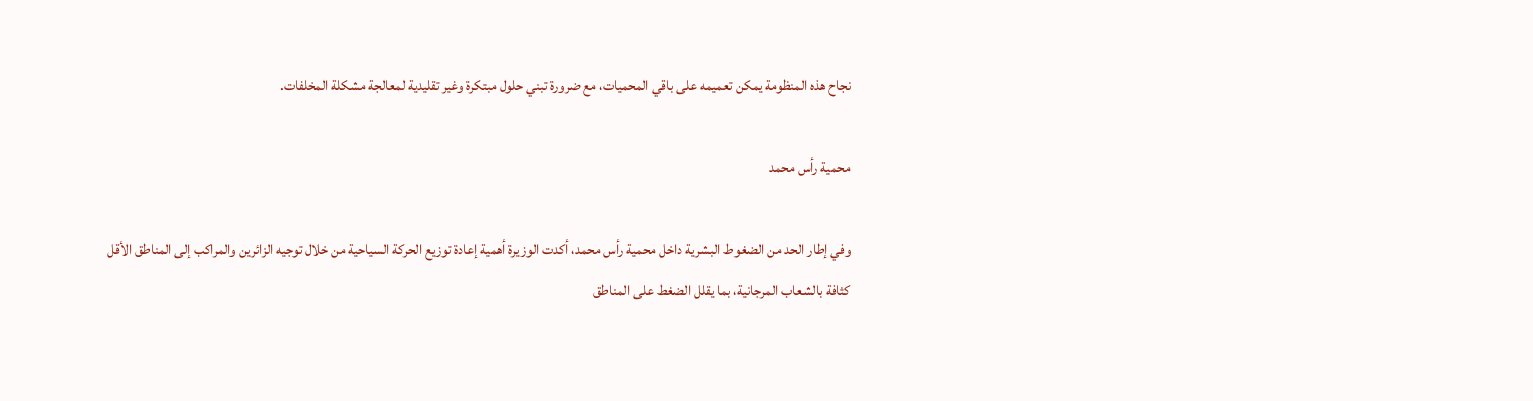نجاح هذه المنظومة يمكن تعميمه على باقي المحميات، مع ضرورة تبني حلول مبتكرة وغير تقليدية لمعالجة مشكلة المخلفات.

محمية رأس محمد

وفي إطار الحد من الضغوط البشرية داخل محمية رأس محمد، أكدت الوزيرة أهمية إعادة توزيع الحركة السياحية من خلال توجيه الزائرين والمراكب إلى المناطق الأقل كثافة بالشعاب المرجانية، بما يقلل الضغط على المناطق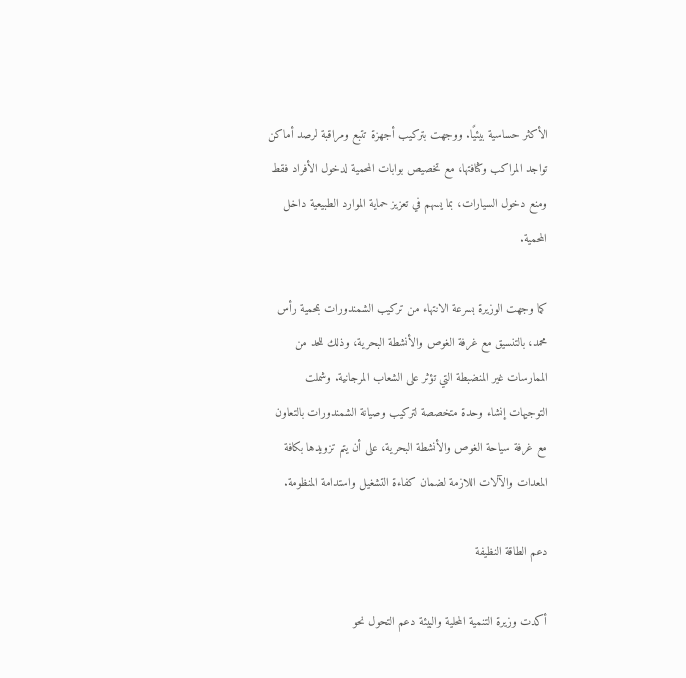الأكثر حساسية بيئيًا. ووجهت بتركيب أجهزة تتبع ومراقبة لرصد أماكن تواجد المراكب وكثافتها، مع تخصيص بوابات المحمية لدخول الأفراد فقط ومنع دخول السيارات، بما يسهم في تعزيز حماية الموارد الطبيعية داخل المحمية.

كما وجهت الوزيرة بسرعة الانتهاء من تركيب الشمندورات بمحمية رأس محمد، بالتنسيق مع غرفة الغوص والأنشطة البحرية، وذلك للحد من الممارسات غير المنضبطة التي تؤثر على الشعاب المرجانية. وشملت التوجيهات إنشاء وحدة متخصصة لتركيب وصيانة الشمندورات بالتعاون مع غرفة سياحة الغوص والأنشطة البحرية، على أن يتم تزويدها بكافة المعدات والآلات اللازمة لضمان كفاءة التشغيل واستدامة المنظومة.

دعم الطاقة النظيفة

أكدت وزيرة التنمية المحلية والبيئة دعم التحول نحو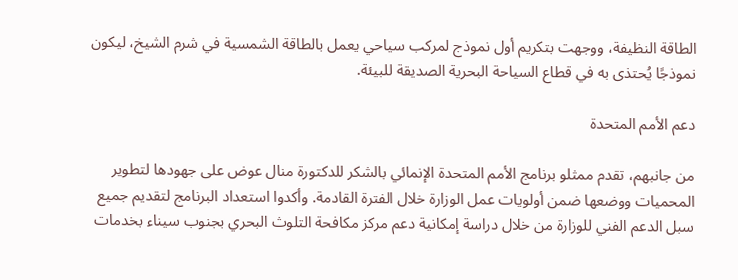الطاقة النظيفة، ووجهت بتكريم أول نموذج لمركب سياحي يعمل بالطاقة الشمسية في شرم الشيخ، ليكون نموذجًا يُحتذى به في قطاع السياحة البحرية الصديقة للبيئة.

دعم الأمم المتحدة

من جانبهم، تقدم ممثلو برنامج الأمم المتحدة الإنمائي بالشكر للدكتورة منال عوض على جهودها لتطوير المحميات ووضعها ضمن أولويات عمل الوزارة خلال الفترة القادمة. وأكدوا استعداد البرنامج لتقديم جميع سبل الدعم الفني للوزارة من خلال دراسة إمكانية دعم مركز مكافحة التلوث البحري بجنوب سيناء بخدمات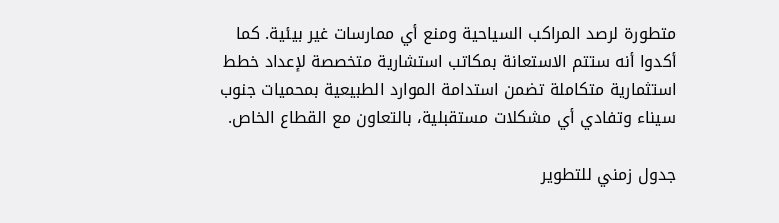متطورة لرصد المراكب السياحية ومنع أي ممارسات غير بيئية. كما أكدوا أنه ستتم الاستعانة بمكاتب استشارية متخصصة لإعداد خطط استثمارية متكاملة تضمن استدامة الموارد الطبيعية بمحميات جنوب سيناء وتفادي أي مشكلات مستقبلية، بالتعاون مع القطاع الخاص.

جدول زمني للتطوير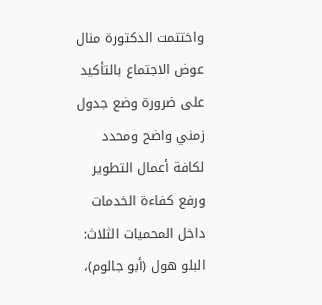واختتمت الدكتورة منال عوض الاجتماع بالتأكيد على ضرورة وضع جدول زمني واضح ومحدد لكافة أعمال التطوير ورفع كفاءة الخدمات داخل المحميات الثلاث: البلو هول (أبو جالوم)،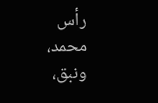رأس محمد، ونبق،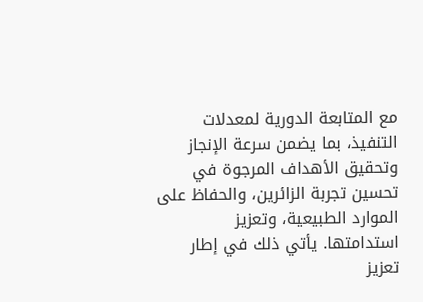مع المتابعة الدورية لمعدلات التنفيذ، بما يضمن سرعة الإنجاز وتحقيق الأهداف المرجوة في تحسين تجربة الزائرين، والحفاظ على الموارد الطبيعية، وتعزيز استدامتها. يأتي ذلك في إطار تعزيز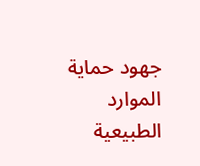جهود حماية الموارد الطبيعية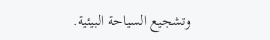وتشجيع السياحة البيئية.